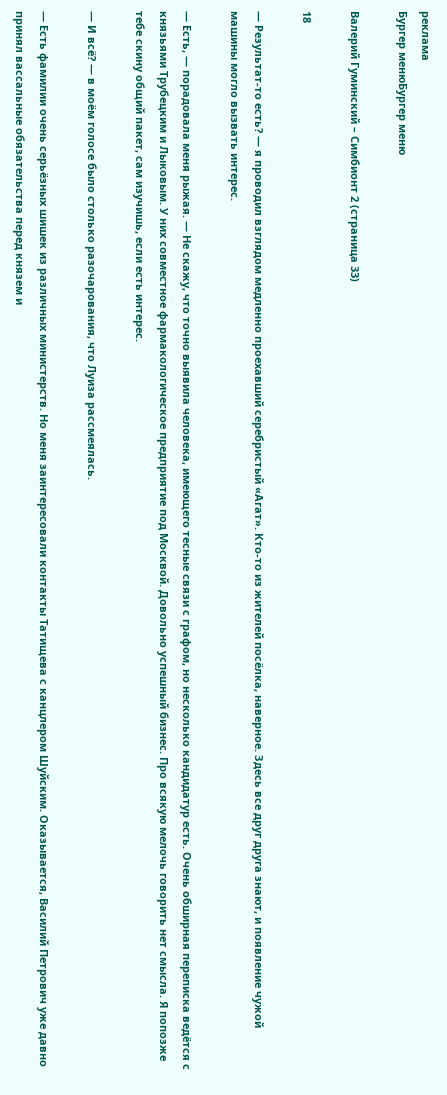реклама
Бургер менюБургер меню

Валерий Гуминский – Симбионт 2 (страница 33)

18

— Результат-то есть? — я проводил взглядом медленно проехавший серебристый «Агат». Кто-то из жителей посёлка, наверное. Здесь все друг друга знают, и появление чужой машины могло вызвать интерес.

— Есть, — порадовала меня рыжая. — Не скажу, что точно выявила человека, имеющего тесные связи с графом, но несколько кандидатур есть. Очень обширная переписка ведётся с князьями Трубецким и Лыковым. У них совместное фармакологическое предприятие под Москвой. Довольно успешный бизнес. Про всякую мелочь говорить нет смысла. Я попозже тебе скину общий пакет, сам изучишь, если есть интерес.

— И всё? — в моём голосе было столько разочарования, что Луиза рассмеялась.

— Есть фамилии очень серьёзных шишек из различных министерств. Но меня заинтересовали контакты Татищева с канцлером Шуйским. Оказывается, Василий Петрович уже давно принял вассальные обязательства перед князем и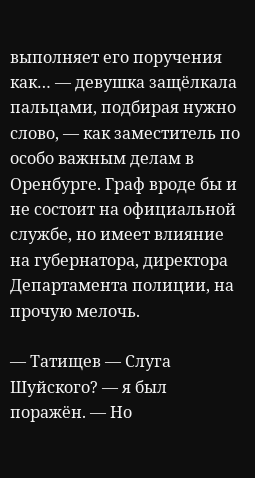выполняет его поручения как… — девушка защёлкала пальцами, подбирая нужно слово, — как заместитель по особо важным делам в Оренбурге. Граф вроде бы и не состоит на официальной службе, но имеет влияние на губернатора, директора Департамента полиции, на прочую мелочь.

— Татищев — Слуга Шуйского? — я был поражён. — Но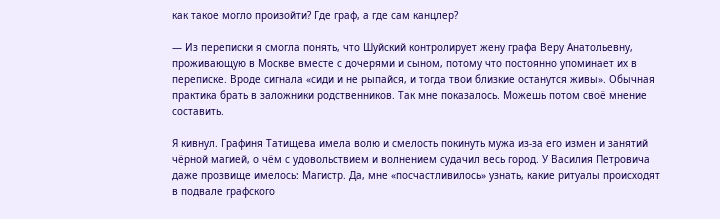как такое могло произойти? Где граф, а где сам канцлер?

— Из переписки я смогла понять, что Шуйский контролирует жену графа Веру Анатольевну, проживающую в Москве вместе с дочерями и сыном, потому что постоянно упоминает их в переписке. Вроде сигнала «сиди и не рыпайся, и тогда твои близкие останутся живы». Обычная практика брать в заложники родственников. Так мне показалось. Можешь потом своё мнение составить.

Я кивнул. Графиня Татищева имела волю и смелость покинуть мужа из-за его измен и занятий чёрной магией, о чём с удовольствием и волнением судачил весь город. У Василия Петровича даже прозвище имелось: Магистр. Да, мне «посчастливилось» узнать, какие ритуалы происходят в подвале графского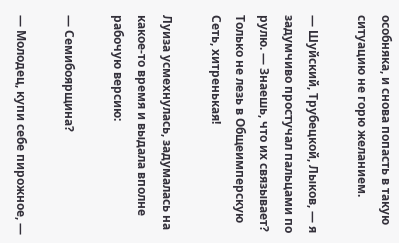особняка, и снова попасть в такую ситуацию не горю желанием.

— Шуйский, Трубецкой, Лыков, — я задумчиво простучал пальцами по рулю. — Знаешь, что их связывает? Только не лезь в Общеимперскую Сеть, хитренькая!

Луиза усмехнулась, задумалась на какое-то время и выдала вполне рабочую версию:

— Семибоярщина?

— Молодец, купи себе пирожное, —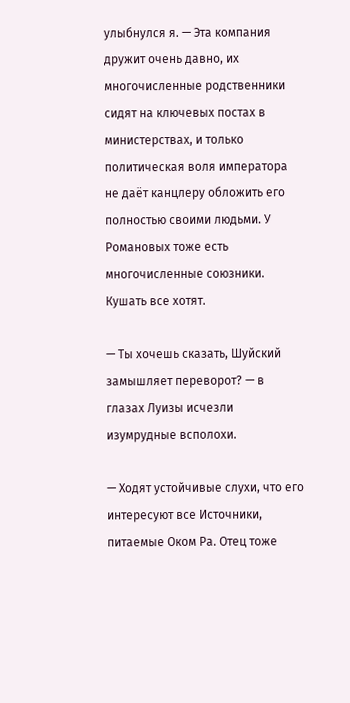улыбнулся я. — Эта компания дружит очень давно, их многочисленные родственники сидят на ключевых постах в министерствах, и только политическая воля императора не даёт канцлеру обложить его полностью своими людьми. У Романовых тоже есть многочисленные союзники. Кушать все хотят.

— Ты хочешь сказать, Шуйский замышляет переворот? — в глазах Луизы исчезли изумрудные всполохи.

— Ходят устойчивые слухи, что его интересуют все Источники, питаемые Оком Ра. Отец тоже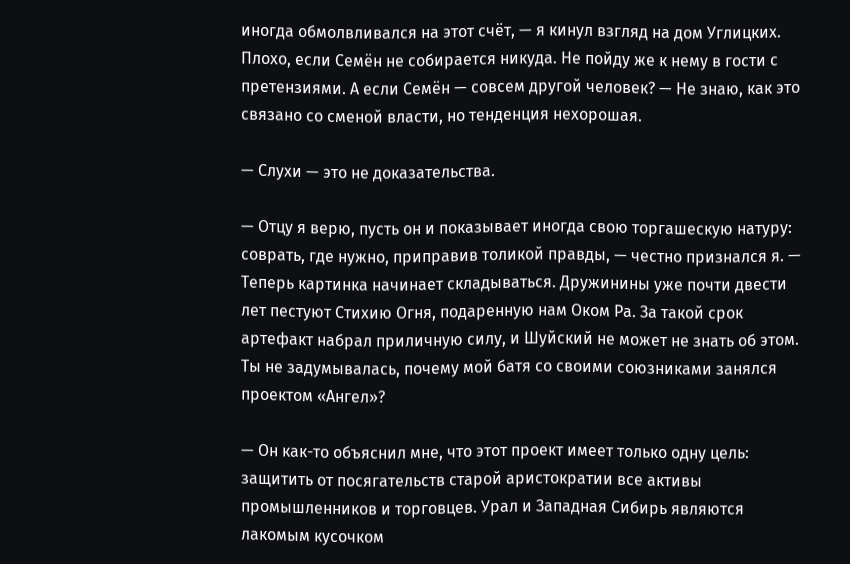иногда обмолвливался на этот счёт, — я кинул взгляд на дом Углицких. Плохо, если Семён не собирается никуда. Не пойду же к нему в гости с претензиями. А если Семён — совсем другой человек? — Не знаю, как это связано со сменой власти, но тенденция нехорошая.

— Слухи — это не доказательства.

— Отцу я верю, пусть он и показывает иногда свою торгашескую натуру: соврать, где нужно, приправив толикой правды, — честно признался я. — Теперь картинка начинает складываться. Дружинины уже почти двести лет пестуют Стихию Огня, подаренную нам Оком Ра. За такой срок артефакт набрал приличную силу, и Шуйский не может не знать об этом. Ты не задумывалась, почему мой батя со своими союзниками занялся проектом «Ангел»?

— Он как-то объяснил мне, что этот проект имеет только одну цель: защитить от посягательств старой аристократии все активы промышленников и торговцев. Урал и Западная Сибирь являются лакомым кусочком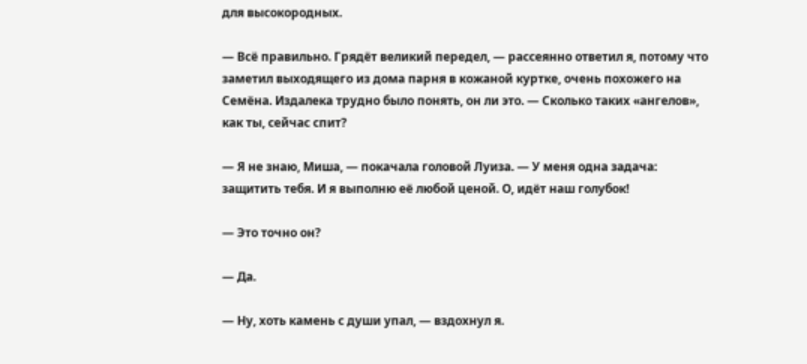для высокородных.

— Всё правильно. Грядёт великий передел, — рассеянно ответил я, потому что заметил выходящего из дома парня в кожаной куртке, очень похожего на Семёна. Издалека трудно было понять, он ли это. — Сколько таких «ангелов», как ты, сейчас спит?

— Я не знаю, Миша, — покачала головой Луиза. — У меня одна задача: защитить тебя. И я выполню её любой ценой. О, идёт наш голубок!

— Это точно он?

— Да.

— Ну, хоть камень с души упал, — вздохнул я.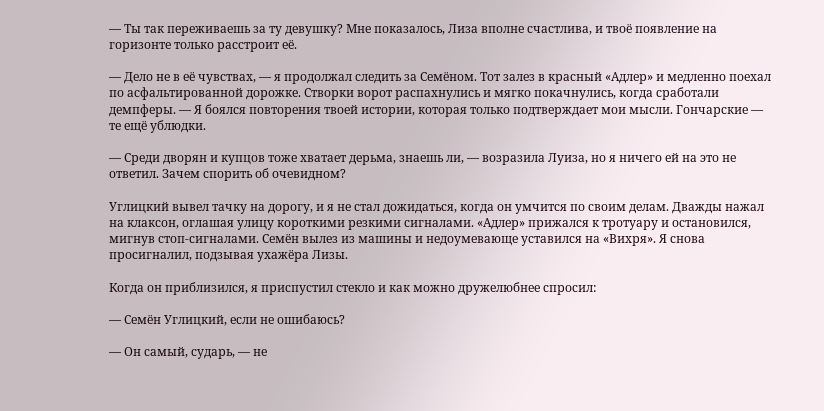— Ты так переживаешь за ту девушку? Мне показалось, Лиза вполне счастлива, и твоё появление на горизонте только расстроит её.

— Дело не в её чувствах, — я продолжал следить за Семёном. Тот залез в красный «Адлер» и медленно поехал по асфальтированной дорожке. Створки ворот распахнулись и мягко покачнулись, когда сработали демпферы. — Я боялся повторения твоей истории, которая только подтверждает мои мысли. Гончарские — те ещё ублюдки.

— Среди дворян и купцов тоже хватает дерьма, знаешь ли, — возразила Луиза, но я ничего ей на это не ответил. Зачем спорить об очевидном?

Углицкий вывел тачку на дорогу, и я не стал дожидаться, когда он умчится по своим делам. Дважды нажал на клаксон, оглашая улицу короткими резкими сигналами. «Адлер» прижался к тротуару и остановился, мигнув стоп-сигналами. Семён вылез из машины и недоумевающе уставился на «Вихря». Я снова просигналил, подзывая ухажёра Лизы.

Когда он приблизился, я приспустил стекло и как можно дружелюбнее спросил:

— Семён Углицкий, если не ошибаюсь?

— Он самый, сударь, — не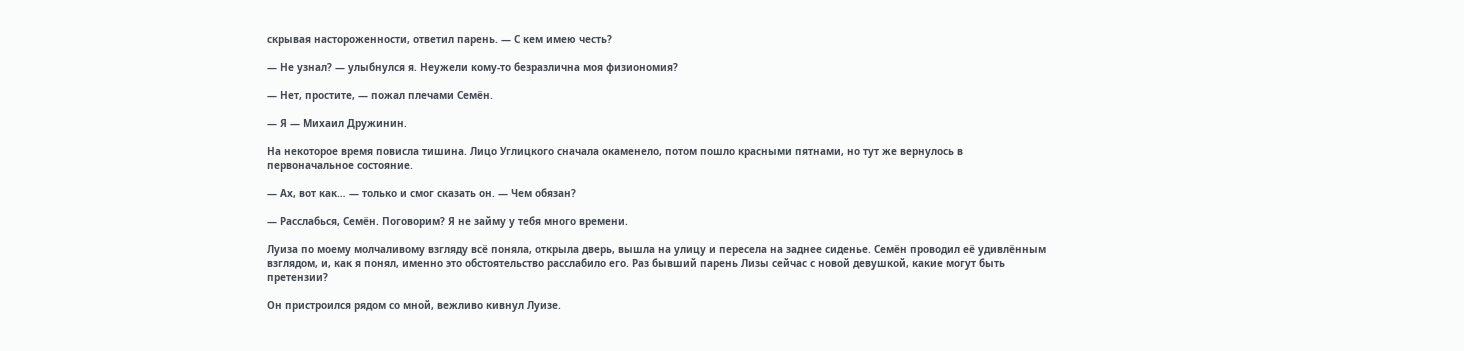скрывая настороженности, ответил парень. — С кем имею честь?

— Не узнал? — улыбнулся я. Неужели кому-то безразлична моя физиономия?

— Нет, простите, — пожал плечами Семён.

— Я — Михаил Дружинин.

На некоторое время повисла тишина. Лицо Углицкого сначала окаменело, потом пошло красными пятнами, но тут же вернулось в первоначальное состояние.

— Ах, вот как… — только и смог сказать он. — Чем обязан?

— Расслабься, Семён. Поговорим? Я не займу у тебя много времени.

Луиза по моему молчаливому взгляду всё поняла, открыла дверь, вышла на улицу и пересела на заднее сиденье. Семён проводил её удивлённым взглядом, и, как я понял, именно это обстоятельство расслабило его. Раз бывший парень Лизы сейчас с новой девушкой, какие могут быть претензии?

Он пристроился рядом со мной, вежливо кивнул Луизе.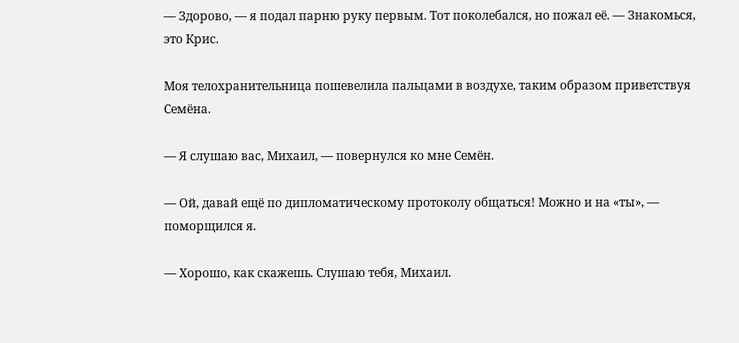— Здорово, — я подал парню руку первым. Тот поколебался, но пожал её. — Знакомься, это Крис.

Моя телохранительница пошевелила пальцами в воздухе, таким образом приветствуя Семёна.

— Я слушаю вас, Михаил, — повернулся ко мне Семён.

— Ой, давай ещё по дипломатическому протоколу общаться! Можно и на «ты», — поморщился я.

— Хорошо, как скажешь. Слушаю тебя, Михаил.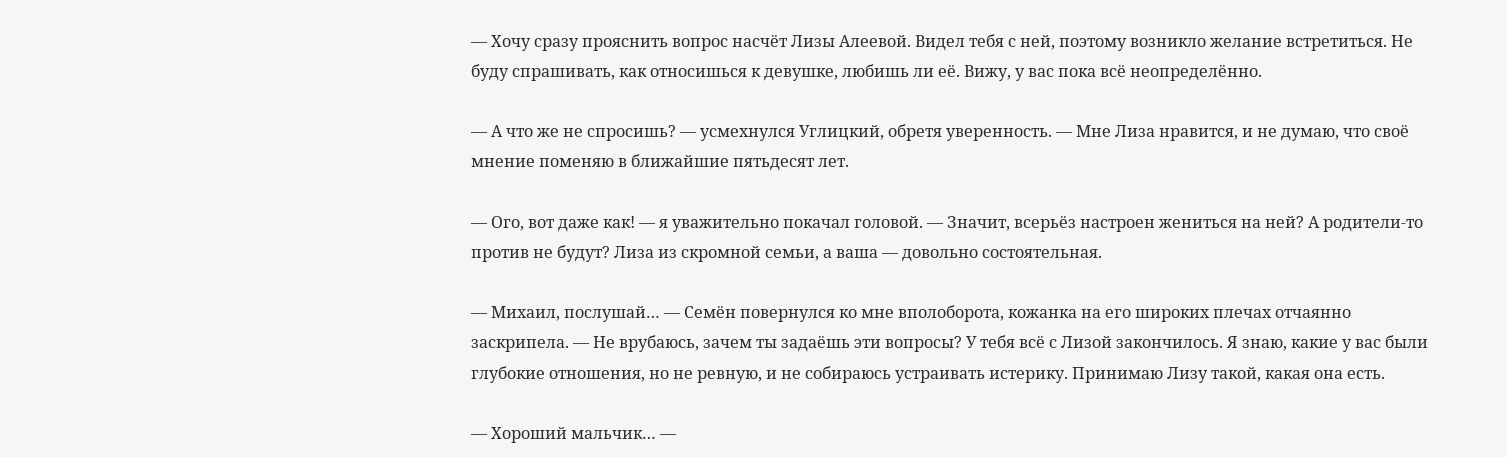— Хочу сразу прояснить вопрос насчёт Лизы Алеевой. Видел тебя с ней, поэтому возникло желание встретиться. Не буду спрашивать, как относишься к девушке, любишь ли её. Вижу, у вас пока всё неопределённо.

— А что же не спросишь? — усмехнулся Углицкий, обретя уверенность. — Мне Лиза нравится, и не думаю, что своё мнение поменяю в ближайшие пятьдесят лет.

— Ого, вот даже как! — я уважительно покачал головой. — Значит, всерьёз настроен жениться на ней? А родители-то против не будут? Лиза из скромной семьи, а ваша — довольно состоятельная.

— Михаил, послушай… — Семён повернулся ко мне вполоборота, кожанка на его широких плечах отчаянно заскрипела. — Не врубаюсь, зачем ты задаёшь эти вопросы? У тебя всё с Лизой закончилось. Я знаю, какие у вас были глубокие отношения, но не ревную, и не собираюсь устраивать истерику. Принимаю Лизу такой, какая она есть.

— Хороший мальчик… —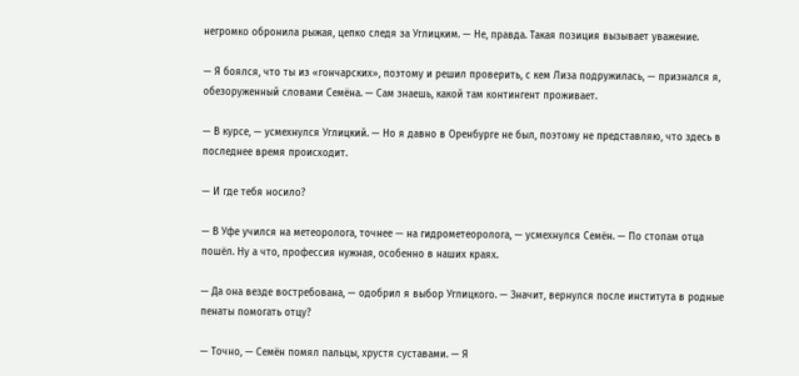негромко обронила рыжая, цепко следя за Углицким. — Не, правда. Такая позиция вызывает уважение.

— Я боялся, что ты из «гончарских», поэтому и решил проверить, с кем Лиза подружилась, — признался я, обезоруженный словами Семёна. — Сам знаешь, какой там контингент проживает.

— В курсе, — усмехнулся Углицкий. — Но я давно в Оренбурге не был, поэтому не представляю, что здесь в последнее время происходит.

— И где тебя носило?

— В Уфе учился на метеоролога, точнее — на гидрометеоролога, — усмехнулся Семён. — По стопам отца пошёл. Ну а что, профессия нужная, особенно в наших краях.

— Да она везде востребована, — одобрил я выбор Углицкого. — Значит, вернулся после института в родные пенаты помогать отцу?

— Точно, — Семён помял пальцы, хрустя суставами. — Я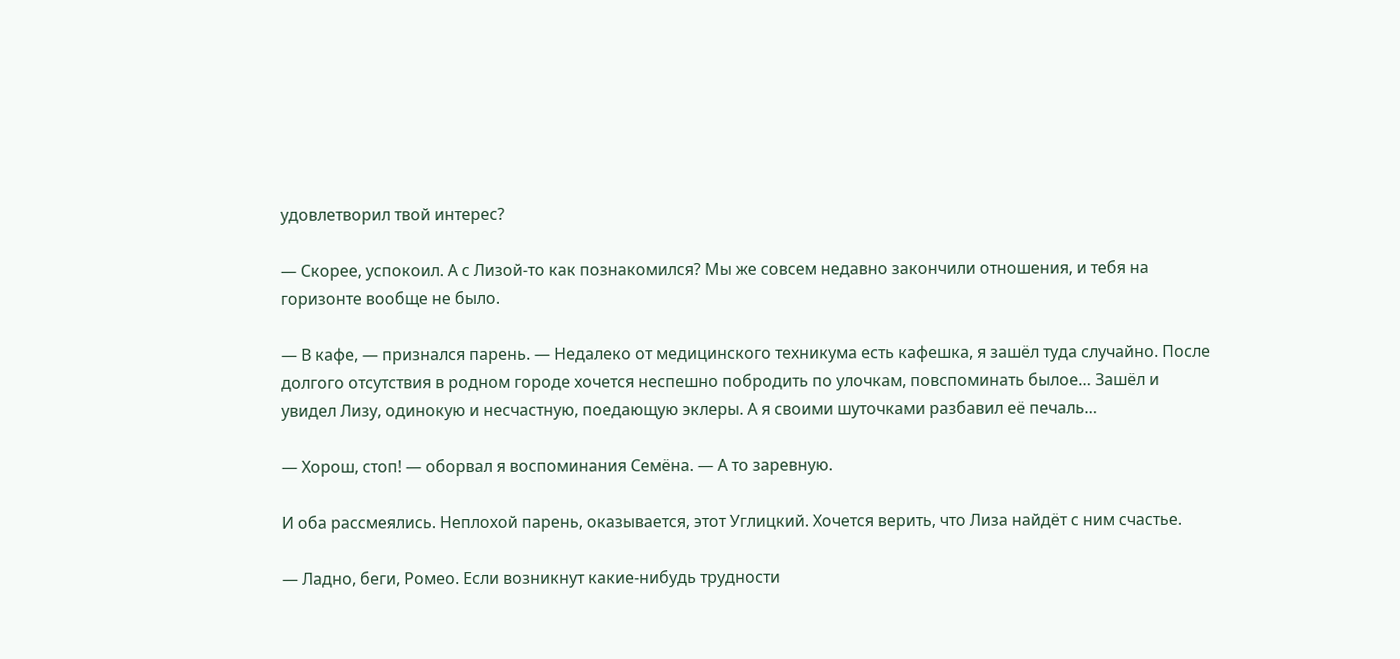удовлетворил твой интерес?

— Скорее, успокоил. А с Лизой-то как познакомился? Мы же совсем недавно закончили отношения, и тебя на горизонте вообще не было.

— В кафе, — признался парень. — Недалеко от медицинского техникума есть кафешка, я зашёл туда случайно. После долгого отсутствия в родном городе хочется неспешно побродить по улочкам, повспоминать былое… Зашёл и увидел Лизу, одинокую и несчастную, поедающую эклеры. А я своими шуточками разбавил её печаль…

— Хорош, стоп! — оборвал я воспоминания Семёна. — А то заревную.

И оба рассмеялись. Неплохой парень, оказывается, этот Углицкий. Хочется верить, что Лиза найдёт с ним счастье.

— Ладно, беги, Ромео. Если возникнут какие-нибудь трудности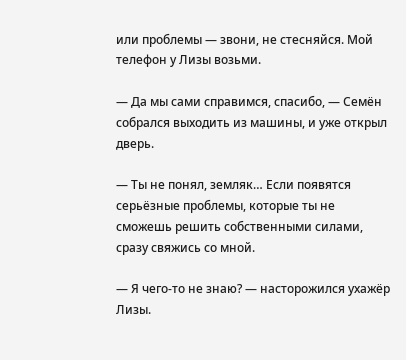или проблемы — звони, не стесняйся. Мой телефон у Лизы возьми.

— Да мы сами справимся, спасибо, — Семён собрался выходить из машины, и уже открыл дверь.

— Ты не понял, земляк… Если появятся серьёзные проблемы, которые ты не сможешь решить собственными силами, сразу свяжись со мной.

— Я чего-то не знаю? — насторожился ухажёр Лизы.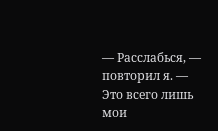— Расслабься, — повторил я. — Это всего лишь мои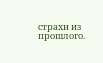страхи из прошлого.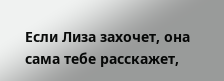Если Лиза захочет, она сама тебе расскажет,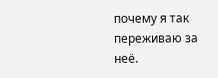почему я так переживаю за неё.